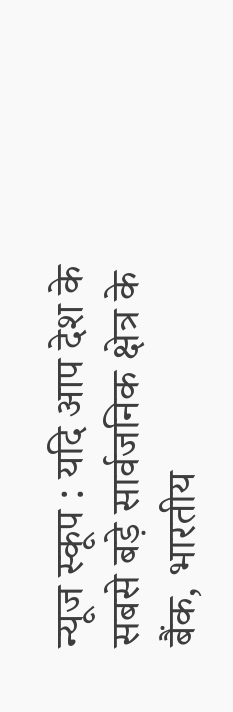न्यूज स्कूप : यदि आप देश के सबसे बड़े सार्वजनिक क्षेत्र के बैंक, भारतीय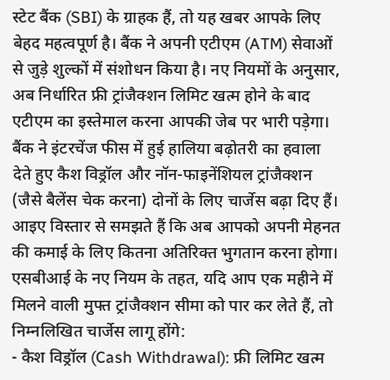स्टेट बैंक (SBI) के ग्राहक हैं, तो यह खबर आपके लिए बेहद महत्वपूर्ण है। बैंक ने अपनी एटीएम (ATM) सेवाओं से जुड़े शुल्कों में संशोधन किया है। नए नियमों के अनुसार, अब निर्धारित फ्री ट्रांजैक्शन लिमिट खत्म होने के बाद एटीएम का इस्तेमाल करना आपकी जेब पर भारी पड़ेगा।
बैंक ने इंटरचेंज फीस में हुई हालिया बढ़ोतरी का हवाला देते हुए कैश विड्रॉल और नॉन-फाइनेंशियल ट्रांजैक्शन (जैसे बैलेंस चेक करना) दोनों के लिए चार्जेस बढ़ा दिए हैं। आइए विस्तार से समझते हैं कि अब आपको अपनी मेहनत की कमाई के लिए कितना अतिरिक्त भुगतान करना होगा।
एसबीआई के नए नियम के तहत, यदि आप एक महीने में मिलने वाली मुफ्त ट्रांजैक्शन सीमा को पार कर लेते हैं, तो निम्नलिखित चार्जेस लागू होंगे:
- कैश विड्रॉल (Cash Withdrawal): फ्री लिमिट खत्म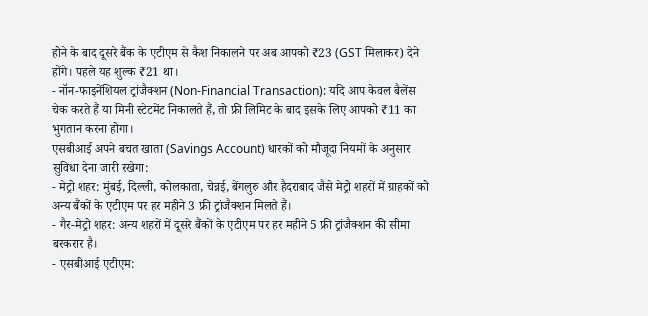होने के बाद दूसरे बैंक के एटीएम से कैश निकालने पर अब आपको ₹23 (GST मिलाकर) देने होंगे। पहले यह शुल्क ₹21 था।
- नॉन-फाइनेंशियल ट्रांजैक्शन (Non-Financial Transaction): यदि आप केवल बैलेंस चेक करते हैं या मिनी स्टेटमेंट निकालते हैं, तो फ्री लिमिट के बाद इसके लिए आपको ₹11 का भुगतान करना होगा।
एसबीआई अपने बचत खाता (Savings Account) धारकों को मौजूदा नियमों के अनुसार सुविधा देना जारी रखेगा:
- मेट्रो शहर: मुंबई, दिल्ली, कोलकाता, चेन्नई, बेंगलुरु और हैदराबाद जैसे मेट्रो शहरों में ग्राहकों को अन्य बैंकों के एटीएम पर हर महीने 3 फ्री ट्रांजैक्शन मिलते हैं।
- गैर-मेट्रो शहर: अन्य शहरों में दूसरे बैंकों के एटीएम पर हर महीने 5 फ्री ट्रांजैक्शन की सीमा बरकरार है।
- एसबीआई एटीएम: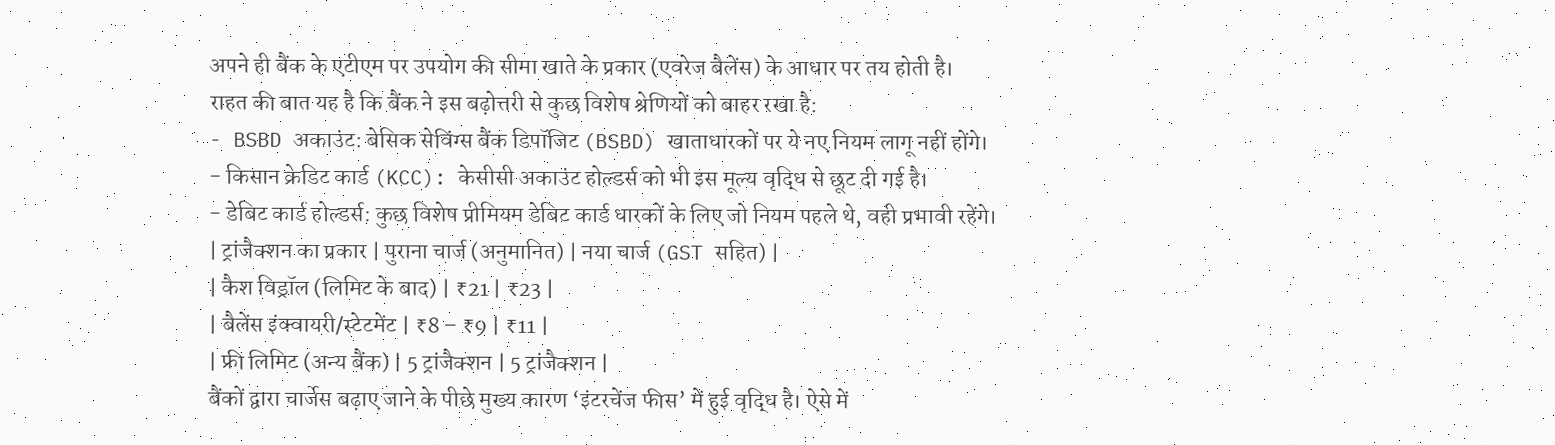अपने ही बैंक के एटीएम पर उपयोग की सीमा खाते के प्रकार (एवरेज बैलेंस) के आधार पर तय होती है।
राहत की बात यह है कि बैंक ने इस बढ़ोत्तरी से कुछ विशेष श्रेणियों को बाहर रखा है:
- BSBD अकाउंट: बेसिक सेविंग्स बैंक डिपॉजिट (BSBD) खाताधारकों पर ये नए नियम लागू नहीं होंगे।
- किसान क्रेडिट कार्ड (KCC): केसीसी अकाउंट होल्डर्स को भी इस मूल्य वृद्धि से छूट दी गई है।
- डेबिट कार्ड होल्डर्स: कुछ विशेष प्रीमियम डेबिट कार्ड धारकों के लिए जो नियम पहले थे, वही प्रभावी रहेंगे।
| ट्रांजैक्शन का प्रकार | पुराना चार्ज (अनुमानित) | नया चार्ज (GST सहित) |
| कैश विड्रॉल (लिमिट के बाद) | ₹21 | ₹23 |
| बैलेंस इंक्वायरी/स्टेटमेंट | ₹8 – ₹9 | ₹11 |
| फ्री लिमिट (अन्य बैंक) | 5 ट्रांजैक्शन | 5 ट्रांजैक्शन |
बैंकों द्वारा चार्जेस बढ़ाए जाने के पीछे मुख्य कारण ‘इंटरचेंज फीस’ में हुई वृद्धि है। ऐसे में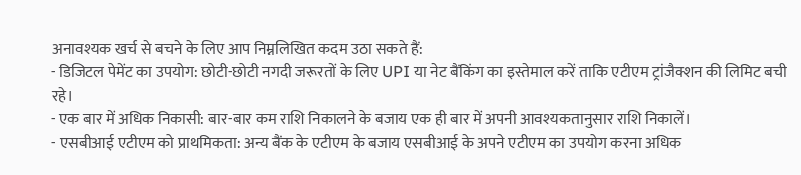अनावश्यक खर्च से बचने के लिए आप निम्नलिखित कदम उठा सकते हैं:
- डिजिटल पेमेंट का उपयोग: छोटी-छोटी नगदी जरूरतों के लिए UPI या नेट बैंकिंग का इस्तेमाल करें ताकि एटीएम ट्रांजैक्शन की लिमिट बची रहे।
- एक बार में अधिक निकासी: बार-बार कम राशि निकालने के बजाय एक ही बार में अपनी आवश्यकतानुसार राशि निकालें।
- एसबीआई एटीएम को प्राथमिकता: अन्य बैंक के एटीएम के बजाय एसबीआई के अपने एटीएम का उपयोग करना अधिक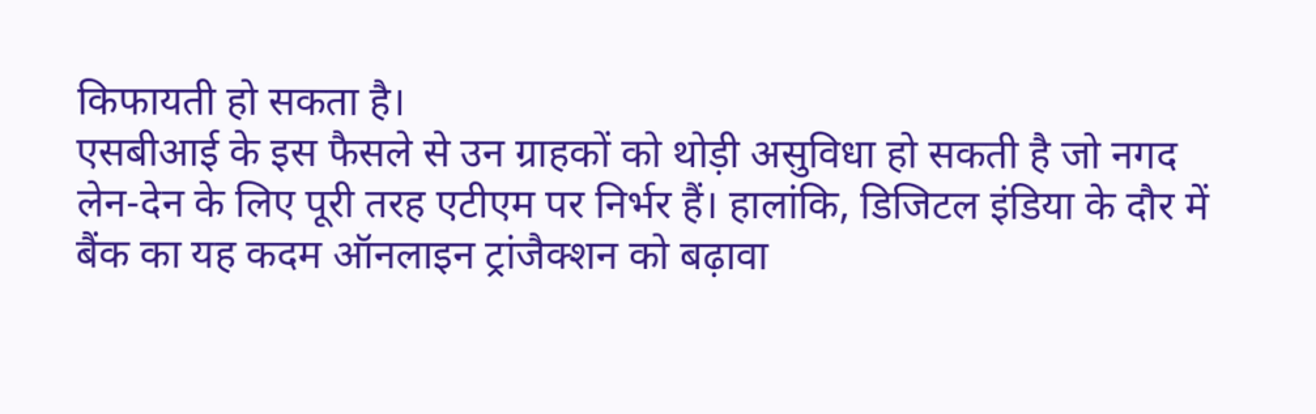किफायती हो सकता है।
एसबीआई के इस फैसले से उन ग्राहकों को थोड़ी असुविधा हो सकती है जो नगद लेन-देन के लिए पूरी तरह एटीएम पर निर्भर हैं। हालांकि, डिजिटल इंडिया के दौर में बैंक का यह कदम ऑनलाइन ट्रांजैक्शन को बढ़ावा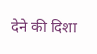देने की दिशा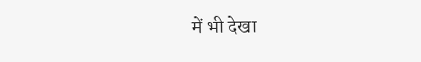में भी देखा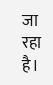जा रहा है।